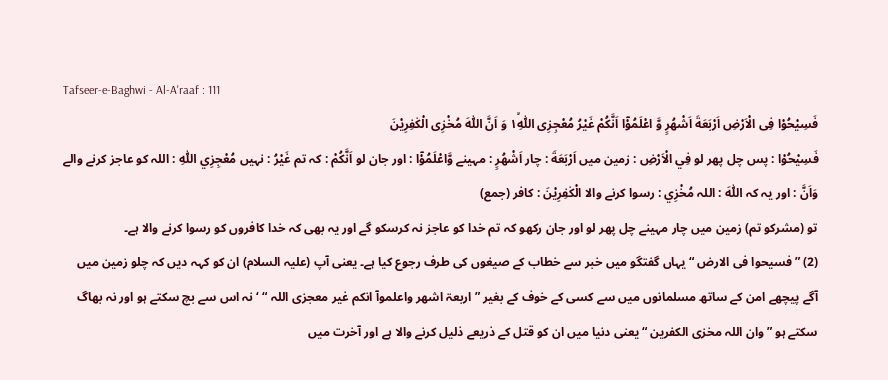Tafseer-e-Baghwi - Al-A'raaf : 111
فَسِیْحُوْا فِی الْاَرْضِ اَرْبَعَةَ اَشْهُرٍ وَّ اعْلَمُوْۤا اَنَّكُمْ غَیْرُ مُعْجِزِی اللّٰهِ١ۙ وَ اَنَّ اللّٰهَ مُخْزِی الْكٰفِرِیْنَ
فَسِيْحُوْا : پس چل پھر لو فِي الْاَرْضِ : زمین میں اَرْبَعَةَ : چار اَشْهُرٍ : مہینے وَّاعْلَمُوْٓا : اور جان لو اَنَّكُمْ : کہ تم غَيْرُ : نہیں مُعْجِزِي اللّٰهِ : اللہ کو عاجز کرنے والے وَاَنَّ : اور یہ کہ اللّٰهَ : اللہ مُخْزِي : رسوا کرنے والا الْكٰفِرِيْنَ : کافر (جمع)
تو (مشرکو تم) زمین میں چار مہینے چل پھر لو اور جان رکھو کہ تم خدا کو عاجز نہ کرسکو گے اور یہ بھی کہ خدا کافروں کو رسوا کرنے والا ہے۔
(2) ” فسیحوا فی الارض “ یہاں گفتگو میں خبر سے خطاب کے صیغوں کی طرف رجوع کیا ہے۔ یعنی آپ (علیہ السلام) ان کو کہہ دیں کہ چلو زمین میں آگے پیچھے امن کے ساتھ مسلمانوں میں سے کسی کے خوف کے بغیر ” اربعۃ اشھر واعلموآ انکم غیر معجزی اللہ “ ‘ نہ اس سے بچ سکتے ہو اور نہ بھاگ سکتے ہو ” وان اللہ مخزی الکفرین “ یعنی دنیا میں ان کو قتل کے ذریعے ذلیل کرنے والا ہے اور آخرت میں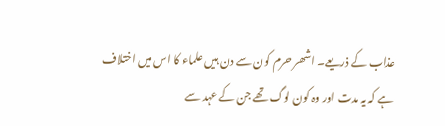عذاب کے ذریعے۔ اشھر حرم کون سے دن ہیں علماء کا اس میں اختلاف ہے کہ یہ مدت اور وہ کون لوگ تھے جن کے عہد سے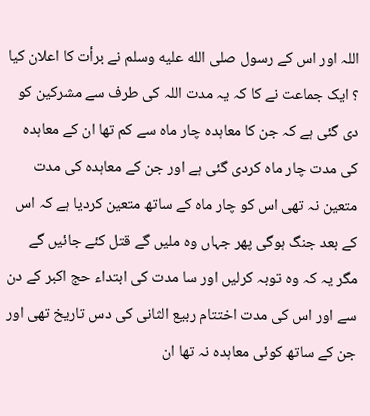اللہ اور اس کے رسول صلى الله عليه وسلم نے برأت کا اعلان کیا ؟ ایک جماعت نے کا کہ یہ مدت اللہ کی طرف سے مشرکین کو دی گئی ہے کہ جن کا معاہدہ چار ماہ سے کم تھا ان کے معاہدہ کی مدت چار ماہ کردی گئی ہے اور جن کے معاہدہ کی مدت متعین نہ تھی اس کو چار ماہ کے ساتھ متعین کردیا ہے کہ اس کے بعد جنگ ہوگی پھر جہاں وہ ملیں گے قتل کئے جائیں گے مگر یہ کہ وہ توبہ کرلیں اور سا مدت کی ابتداء حج اکبر کے دن سے اور اس کی مدت اختتام ربیع الثانی کی دس تاریخ تھی اور جن کے ساتھ کوئی معاہدہ نہ تھا ان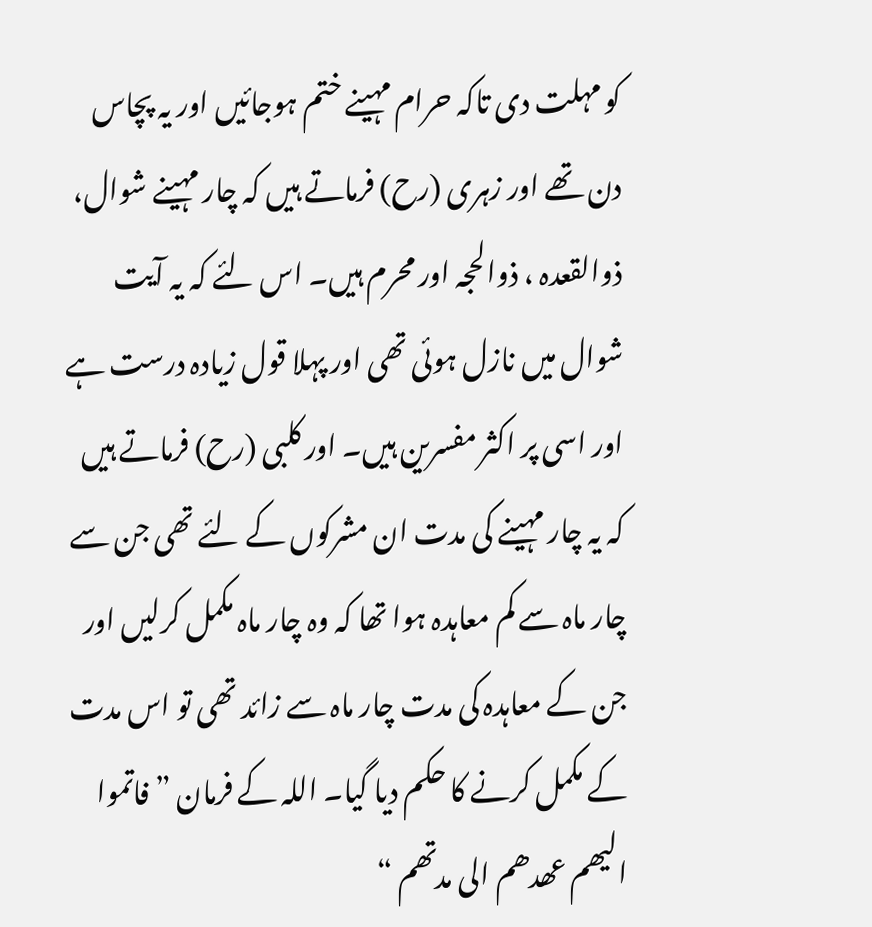کو مہلت دی تاکہ حرام مہینے ختم ہوجائیں اور یہ پچاس دن تھے اور زہری (رح) فرماتے ہیں کہ چار مہینے شوال، ذوالقعدہ ، ذوالحجہ اور محرم ہیں۔ اس لئے کہ یہ آیت شوال میں نازل ہوئی تھی اور پہلا قول زیادہ درست ہے اور اسی پر اکثر مفسرین ہیں۔ اور کلبی (رح) فرماتے ہیں کہ یہ چار مہینے کی مدت ان مشرکوں کے لئے تھی جن سے چار ماہ سے کم معاہدہ ہوا تھا کہ وہ چار ماہ مکمل کرلیں اور جن کے معاہدہ کی مدت چار ماہ سے زائد تھی تو اس مدت کے مکمل کرنے کا حکم دیا گیا۔ اللہ کے فرمان ” فاتموا الیھم عھدھم الی مدتھم “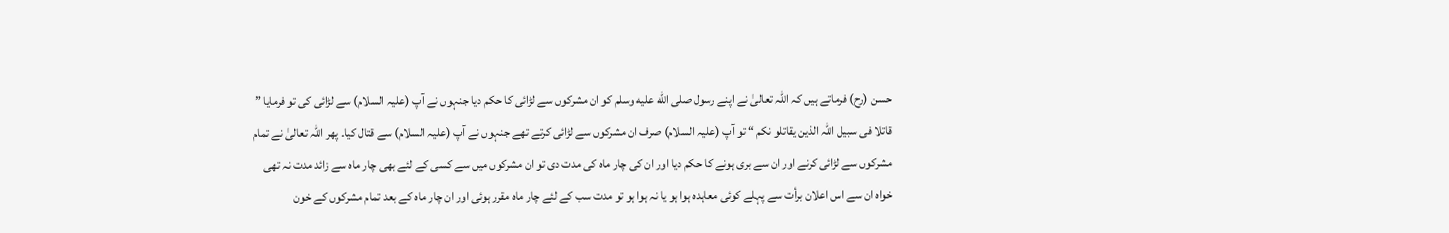حسن (رح) فرماتے ہیں کہ اللہ تعالیٰ نے اپنے رسول صلى الله عليه وسلم کو ان مشرکوں سے لڑائی کا حکم دیا جنہوں نے آپ (علیہ السلام) سے لڑائی کی تو فرمایا ” قاتلا فی سبیل اللہ الذین یقاتلو نکم “ تو آپ (علیہ السلام) صرف ان مشرکوں سے لڑائی کرتے تھے جنہوں نے آپ (علیہ السلام) سے قتال کیا۔ پھر اللہ تعالیٰ نے تمام مشرکوں سے لڑائی کرنے اور ان سے بری ہونے کا حکم دیا اور ان کی چار ماہ کی مدت دی تو ان مشرکوں میں سے کسی کے لئے بھی چار ماہ سے زائد مدت نہ تھی خواہ ان سے اس اعلان برأت سے پہلے کوئی معاہدہ ہوا ہو یا نہ ہوا ہو تو مدت سب کے لئے چار ماہ مقرر ہوئی اور ان چار ماہ کے بعد تمام مشرکوں کے خون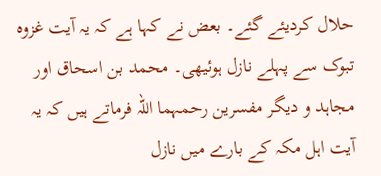حلال کردیئے گئے۔ بعض نے کہا ہے کہ یہ آیت غزوہ تبوک سے پہلے نازل ہوئیھی۔ محمد بن اسحاق اور مجاہد و دیگر مفسرین رحمہما اللہ فرماتے ہیں کہ یہ آیت اہل مکہ کے بارے میں نازل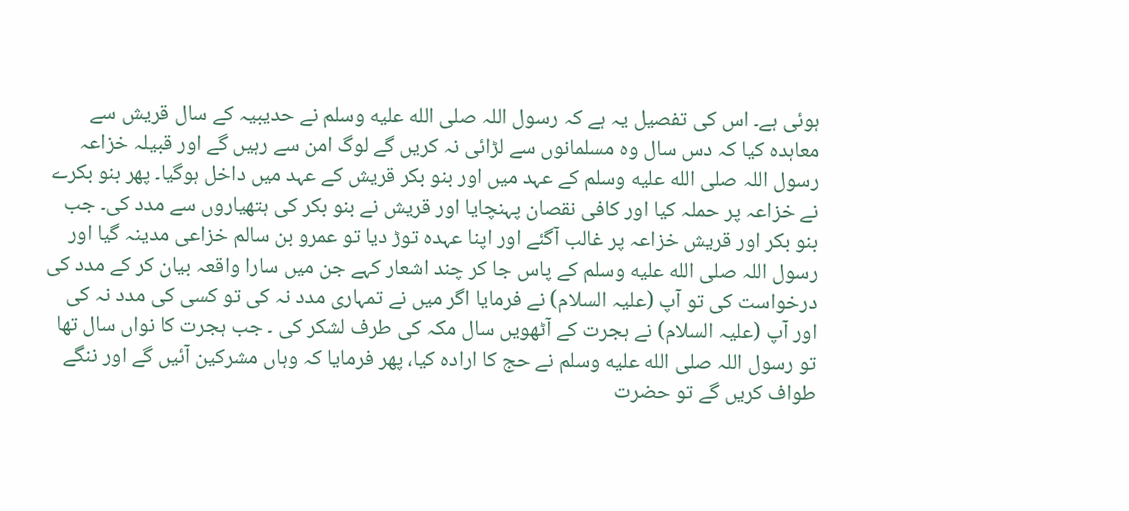ہوئی ہے۔ اس کی تفصیل یہ ہے کہ رسول اللہ صلى الله عليه وسلم نے حدیبیہ کے سال قریش سے معاہدہ کیا کہ دس سال وہ مسلمانوں سے لڑائی نہ کریں گے لوگ امن سے رہیں گے اور قبیلہ خزاعہ رسول اللہ صلى الله عليه وسلم کے عہد میں اور بنو بکر قریش کے عہد میں داخل ہوگیا۔ پھر بنو بکرے نے خزاعہ پر حملہ کیا اور کافی نقصان پہنچایا اور قریش نے بنو بکر کی ہتھیاروں سے مدد کی۔ جب بنو بکر اور قریش خزاعہ پر غالب آگئے اور اپنا عہدہ توڑ دیا تو عمرو بن سالم خزاعی مدینہ گیا اور رسول اللہ صلى الله عليه وسلم کے پاس جا کر چند اشعار کہے جن میں سارا واقعہ بیان کر کے مدد کی درخواست کی تو آپ (علیہ السلام) نے فرمایا اگر میں نے تمہاری مدد نہ کی تو کسی کی مدد نہ کی اور آپ (علیہ السلام) نے ہجرت کے آٹھویں سال مکہ کی طرف لشکر کی ۔ جب ہجرت کا نواں سال تھا تو رسول اللہ صلى الله عليه وسلم نے حج کا ارادہ کیا، پھر فرمایا کہ وہاں مشرکین آئیں گے اور ننگے طواف کریں گے تو حضرت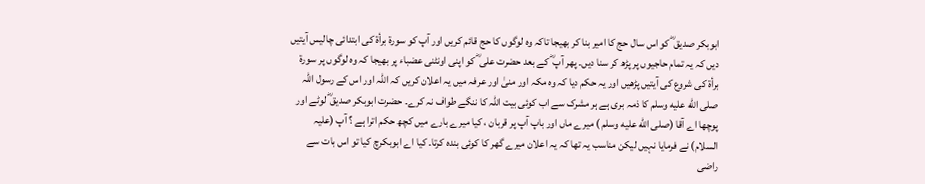ابوبکر صدیق ؓ کو اس سال حج کا امیر بنا کر بھیجا تاکہ وہ لوگوں کا حج قائم کریں اور آپ کو سورة برأۃ کی ابتدائی چالیس آیتیں دیں کہ یہ تمام حاجیوں پر پڑھ کر سنا دیں۔ پھر آپ ؓ کے بعد حضرت علی ؓ کو اپنی اونٹنی عضباء پر بھیجا کہ وہ لوگوں پر سورة برأۃ کی شروع کی آیتیں پڑھیں اور یہ حکم دیا کہ وہ مکہ اور منیٰ اور عرفہ میں یہ اعلان کریں کہ اللہ اور اس کے رسول اللہ صلى الله عليه وسلم کا ذمہ بری ہے ہر مشرک سے اب کوئی بیت اللہ کا ننگے طواف نہ کرے۔ حضرت ابوبکر صدیق ؓ لوٹے اور پوچھا اے آقا (صلى الله عليه وسلم ) میرے ماں اور باپ آپ پر قربان ، کیا میرے بارے میں کچھ حکم اترا ہے ؟ آپ (علیہ السلام) نے فرمایا نہیں لیکن مناسب یہ تھا کہ یہ اعلان میرے گھر کا کوئی بندہ کرتا۔ کیا اے ابوبکرچ کیا تو اس بات سے راضی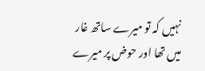نہیں کہ تو میرے ساتھ غار میں تھا اور حوض پر میرے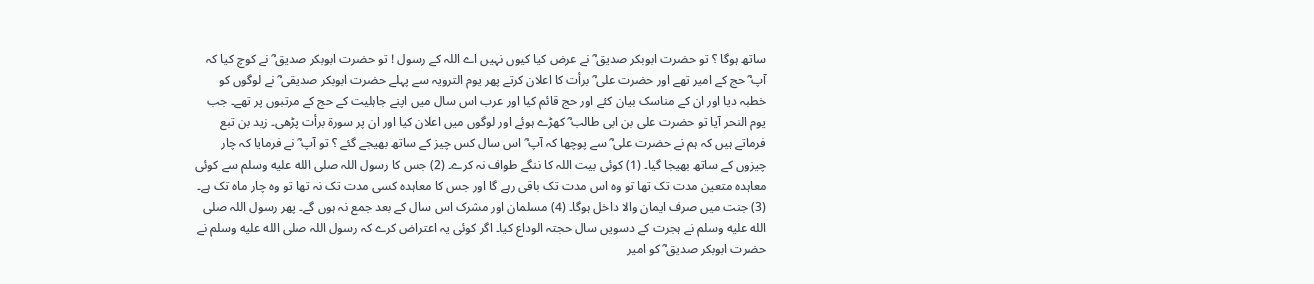ساتھ ہوگا ؟ تو حضرت ابوبکر صدیق ؓ نے عرض کیا کیوں نہیں اے اللہ کے رسول ! تو حضرت ابوبکر صدیق ؓ نے کوچ کیا کہ آپ ؓ حج کے امیر تھے اور حضرت علی ؓ برأت کا اعلان کرتے پھر یوم الترویہ سے پہلے حضرت ابوبکر صدیقی ؓ نے لوگوں کو خطبہ دیا اور ان کے مناسک بیان کئے اور حج قائم کیا اور عرب اس سال میں اپنے جاہلیت کے حج کے مرتبوں پر تھے۔ جب یوم النحر آیا تو حضرت علی بن ابی طالب ؓ کھڑے ہوئے اور لوگوں میں اعلان کیا اور ان پر سورة برأت پڑھی۔ زید بن تبع فرماتے ہیں کہ ہم نے حضرت علی ؓ سے پوچھا کہ آپ ؓ اس سال کس چیز کے ساتھ بھیجے گئے ؟ تو آپ ؓ نے فرمایا کہ چار چیزوں کے ساتھ بھیجا گیا۔ (1) کوئی بیت اللہ کا ننگے طواف نہ کرے۔ (2) جس کا رسول اللہ صلى الله عليه وسلم سے کوئی معاہدہ متعین مدت تک تھا تو وہ اس مدت تک باقی رہے گا اور جس کا معاہدہ کسی مدت تک نہ تھا تو وہ چار ماہ تک ہے۔ (3) جنت میں صرف ایمان والا داخل ہوگا۔ (4) مسلمان اور مشرک اس سال کے بعد جمع نہ ہوں گے۔ پھر رسول اللہ صلى الله عليه وسلم نے ہجرت کے دسویں سال حجتہ الوداع کیا۔ اگر کوئی یہ اعتراض کرے کہ رسول اللہ صلى الله عليه وسلم نے حضرت ابوبکر صدیق ؓ کو امیر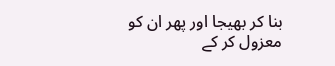بنا کر بھیجا اور پھر ان کو معزول کر کے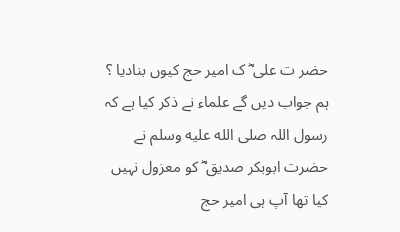حضر ت علی ؓ ک امیر حج کیوں بنادیا ؟ ہم جواب دیں گے علماء نے ذکر کیا ہے کہ رسول اللہ صلى الله عليه وسلم نے حضرت ابوبکر صدیق ؓ کو معزول نہیں کیا تھا آپ ہی امیر حج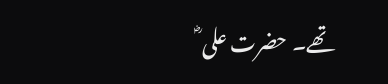تھے۔ حضرت علی ؓ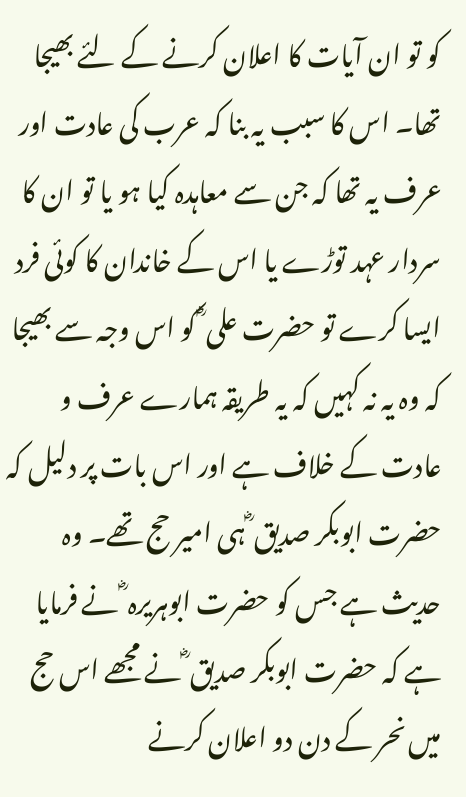کو تو ان آیات کا اعلان کرنے کے لئے بھیجا تھا۔ اس کا سبب یہ بنا کہ عرب کی عادت اور عرف یہ تھا کہ جن سے معاہدہ کیا ہو یا تو ان کا سردار عہد توڑے یا اس کے خاندان کا کوئی فرد ایسا کرے تو حضرت علی ؓ کو اس وجہ سے بھیجا کہ وہ یہ نہ کہیں کہ یہ طریقہ ہمارے عرف و عادت کے خلاف ہے اور اس بات پر دلیل کہ حضرت ابوبکر صدیق ؓ ہی امیر حج تھے۔ وہ حدیث ہے جس کو حضرت ابوہریرہ ؓ نے فرمایا ہے کہ حضرت ابوبکر صدیق ؓ نے مجھے اس حج میں نحر کے دن دو اعلان کرنے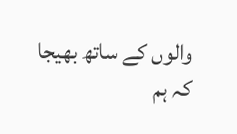والوں کے ساتھ بھیجا کہ ہم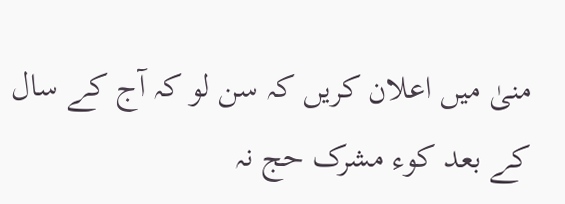منیٰ میں اعلان کریں کہ سن لو کہ آج کے سال کے بعد کوء مشرک حج نہ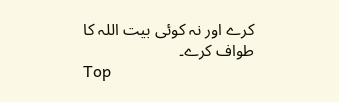کرے اور نہ کوئی بیت اللہ کا طواف کرے۔
Top